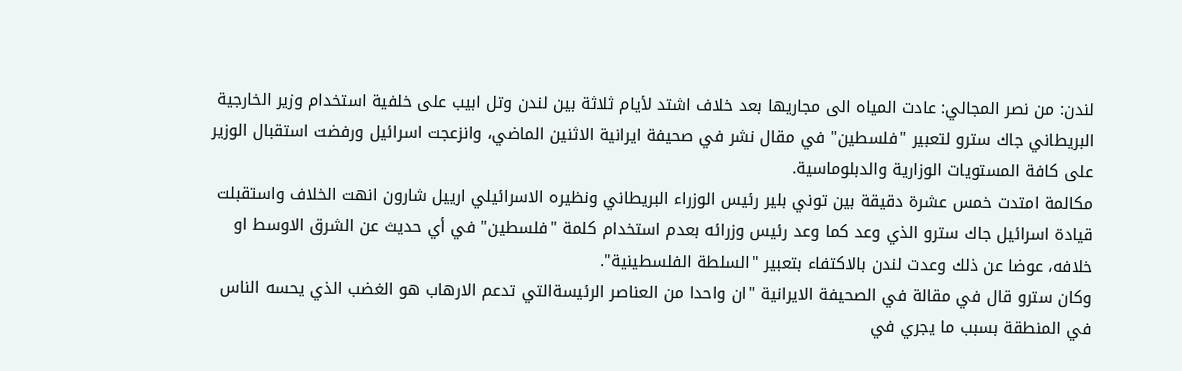لندن: من نصر المجالي: عادت المياه الى مجاريها بعد خلاف اشتد لأيام ثلاثة بين لندن وتل ابيب على خلفية استخدام وزير الخارجية البريطاني جاك سترو لتعبير "فلسطين" في مقال نشر في صحيفة ايرانية الاثنين الماضي، وانزعجت اسرائيل ورفضت استقبال الوزير على كافة المستويات الوزارية والدبلوماسية.
مكالمة امتدت خمس عشرة دقيقة بين توني بلير رئيس الوزراء البريطاني ونظيره الاسرائيلي ارييل شارون انهت الخلاف واستقبلت قيادة اسرائيل جاك سترو الذي وعد كما وعد رئيس وزرائه بعدم استخدام كلمة "فلسطين" في أي حديث عن الشرق الاوسط او خلافه، عوضا عن ذلك وعدت لندن بالاكتفاء بتعبير "السلطة الفلسطينية".
وكان سترو قال في مقالة في الصحيفة الايرانية "ان واحدا من العناصر الرئيسةالتي تدعم الارهاب هو الغضب الذي يحسه الناس في المنطقة بسبب ما يجري في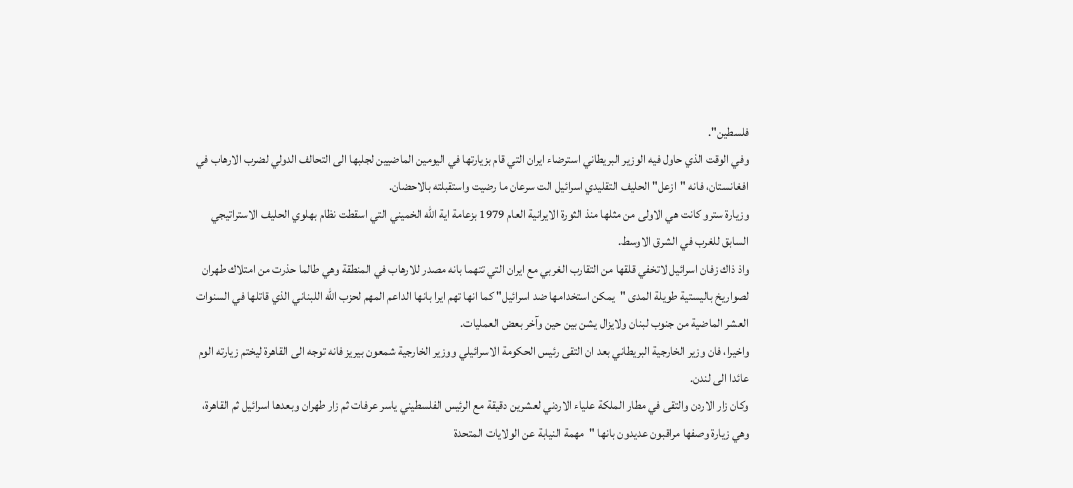فلسطين".
وفي الوقت الذي حاول فيه الوزير البريطاني استرضاء ايران التي قام بزيارتها في اليومين الماضيين لجلبها الى التحالف الدولي لضرب الارهاب في افغانستان، فانه "ازعل" الحليف التقليدي اسرائيل الت سرعان ما رضيت واستقبلته بالاحضان.
وزيارة سترو كانت هي الاولى من مثلها منذ الثورة الايرانية العام 1979 بزعامة اية الله الخميني التي اسقطت نظام بهلوي الحليف الاستراتيجي السابق للغرب في الشرق الاوسط.
واذ ذاك زفان اسرائيل لاتخفي قلقها من التقارب الغربي مع ايران التي تتهما بانه مصدر للارهاب في المنطقة وهي طالما حذرت من امتلاك طهران لصواريخ باليستية طويلة المدى "يمكن استخدامها ضد اسرائيل" كما انها تهم ايرا بانها الداعم المهم لحزب الله اللبناني الذي قاتلها في السنوات العشر الماضية من جنوب لبنان ولايزال يشن بين حين وآخر بعض العمليات.
واخيرا، فان وزير الخارجية البريطاني بعد ان التقى رئيس الحكومة الاسرائيلي ووزير الخارجية شمعون بيريز فانه توجه الى القاهرة ليختم زيارته الوم عائدا الى لندن.
وكان زار الاردن والتقى في مطار الملكة علياء الاردني لعشرين دقيقة مع الرئيس الفلسطيني ياسر عرفات ثم زار طهران وبعدها اسرائيل ثم القاهرة، وهي زيارة وصفها مراقبون عديدون بانها "مهمة النيابة عن الولايات المتحدة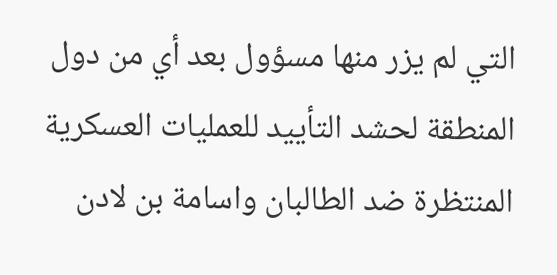التي لم يزر منها مسؤول بعد أي من دول المنطقة لحشد التأييد للعمليات العسكرية المنتظرة ضد الطالبان واسامة بن لادن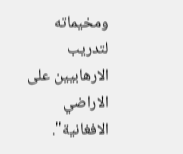ومخيماته لتدريب الارهابيين على الاراضي الافغانية".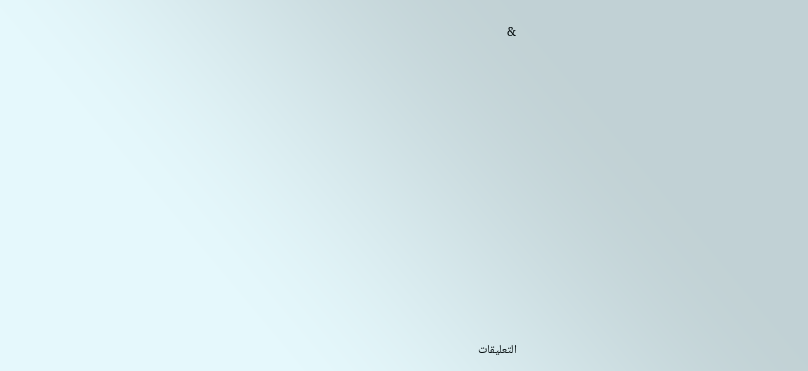&














التعليقات